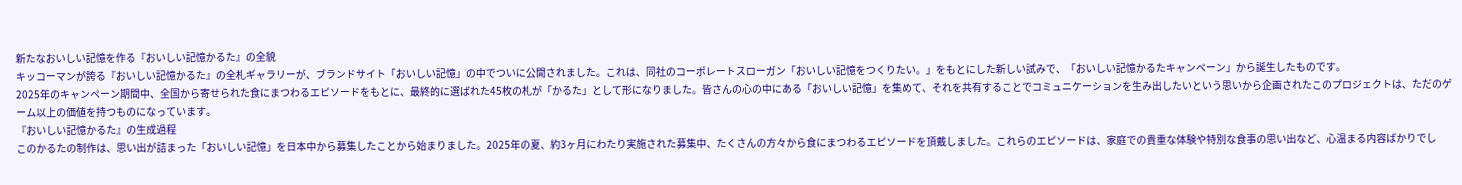新たなおいしい記憶を作る『おいしい記憶かるた』の全貌
キッコーマンが誇る『おいしい記憶かるた』の全札ギャラリーが、ブランドサイト「おいしい記憶」の中でついに公開されました。これは、同社のコーポレートスローガン「おいしい記憶をつくりたい。」をもとにした新しい試みで、「おいしい記憶かるたキャンペーン」から誕生したものです。
2025年のキャンペーン期間中、全国から寄せられた食にまつわるエピソードをもとに、最終的に選ばれた45枚の札が「かるた」として形になりました。皆さんの心の中にある「おいしい記憶」を集めて、それを共有することでコミュニケーションを生み出したいという思いから企画されたこのプロジェクトは、ただのゲーム以上の価値を持つものになっています。
『おいしい記憶かるた』の生成過程
このかるたの制作は、思い出が詰まった「おいしい記憶」を日本中から募集したことから始まりました。2025年の夏、約3ヶ月にわたり実施された募集中、たくさんの方々から食にまつわるエピソードを頂戴しました。これらのエピソードは、家庭での貴重な体験や特別な食事の思い出など、心温まる内容ばかりでし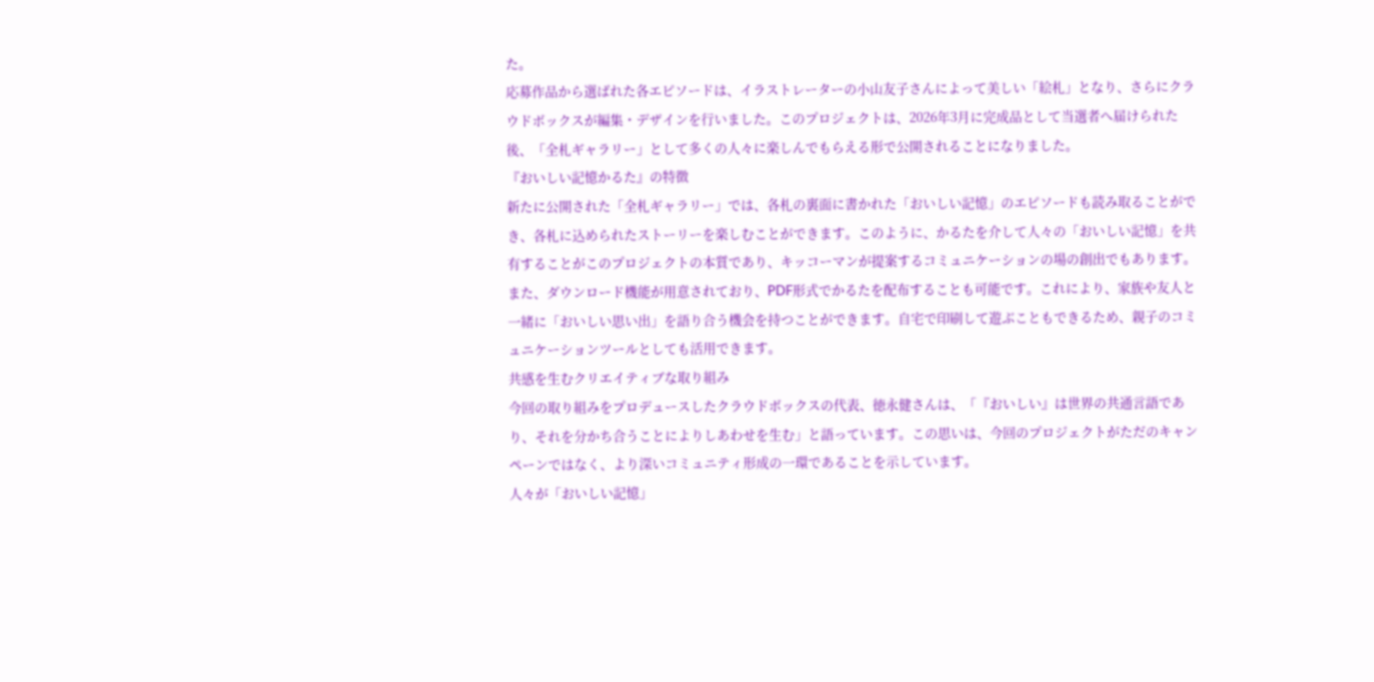た。
応募作品から選ばれた各エピソードは、イラストレーターの小山友子さんによって美しい「絵札」となり、さらにクラウドボックスが編集・デザインを行いました。このプロジェクトは、2026年3月に完成品として当選者へ届けられた後、「全札ギャラリー」として多くの人々に楽しんでもらえる形で公開されることになりました。
『おいしい記憶かるた』の特徴
新たに公開された「全札ギャラリー」では、各札の裏面に書かれた「おいしい記憶」のエピソードも読み取ることができ、各札に込められたストーリーを楽しむことができます。このように、かるたを介して人々の「おいしい記憶」を共有することがこのプロジェクトの本質であり、キッコーマンが提案するコミュニケーションの場の創出でもあります。
また、ダウンロード機能が用意されており、PDF形式でかるたを配布することも可能です。これにより、家族や友人と一緒に「おいしい思い出」を語り合う機会を持つことができます。自宅で印刷して遊ぶこともできるため、親子のコミュニケーションツールとしても活用できます。
共感を生むクリエイティブな取り組み
今回の取り組みをプロデュースしたクラウドボックスの代表、徳永健さんは、「『おいしい』は世界の共通言語であり、それを分かち合うことによりしあわせを生む」と語っています。この思いは、今回のプロジェクトがただのキャンペーンではなく、より深いコミュニティ形成の一環であることを示しています。
人々が「おいしい記憶」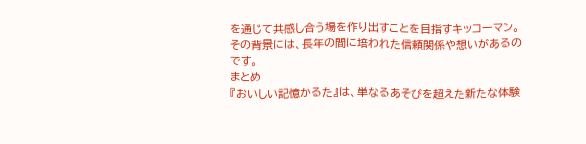を通じて共感し合う場を作り出すことを目指すキッコーマン。その背景には、長年の間に培われた信頼関係や想いがあるのです。
まとめ
『おいしい記憶かるた』は、単なるあそびを超えた新たな体験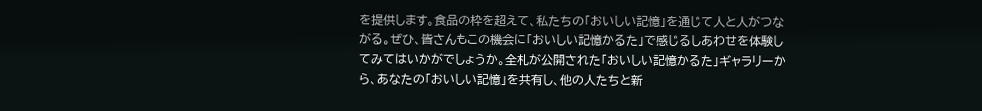を提供します。食品の枠を超えて、私たちの「おいしい記憶」を通じて人と人がつながる。ぜひ、皆さんもこの機会に「おいしい記憶かるた」で感じるしあわせを体験してみてはいかがでしょうか。全札が公開された「おいしい記憶かるた」ギャラリーから、あなたの「おいしい記憶」を共有し、他の人たちと新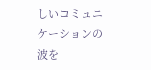しいコミュニケーションの波を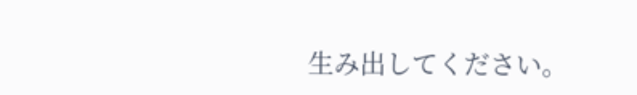生み出してください。